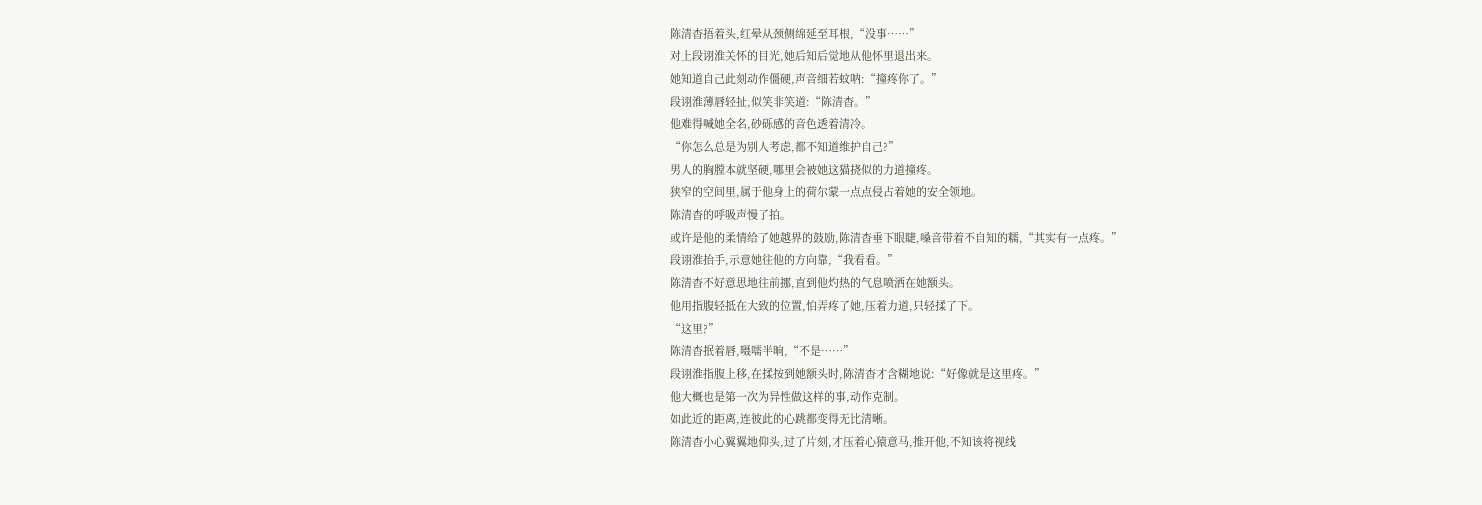陈清杳捂着头,红晕从颈侧绵延至耳根,“没事……”
对上段诩淮关怀的目光,她后知后觉地从他怀里退出来。
她知道自己此刻动作僵硬,声音细若蚊呐:“撞疼你了。”
段诩淮薄唇轻扯,似笑非笑道:“陈清杳。”
他难得喊她全名,砂砾感的音色透着清冷。
“你怎么总是为别人考虑,都不知道维护自己?”
男人的胸膛本就坚硬,哪里会被她这猫挠似的力道撞疼。
狭窄的空间里,属于他身上的荷尔蒙一点点侵占着她的安全领地。
陈清杳的呼吸声慢了拍。
或许是他的柔情给了她越界的鼓励,陈清杳垂下眼睫,嗓音带着不自知的糯,“其实有一点疼。”
段诩淮抬手,示意她往他的方向靠,“我看看。”
陈清杳不好意思地往前挪,直到他灼热的气息喷洒在她额头。
他用指腹轻抵在大致的位置,怕弄疼了她,压着力道,只轻揉了下。
“这里?”
陈清杳抿着唇,嗫嚅半晌,“不是……”
段诩淮指腹上移,在揉按到她额头时,陈清杳才含糊地说:“好像就是这里疼。”
他大概也是第一次为异性做这样的事,动作克制。
如此近的距离,连彼此的心跳都变得无比清晰。
陈清杳小心翼翼地仰头,过了片刻,才压着心猿意马,推开他,不知该将视线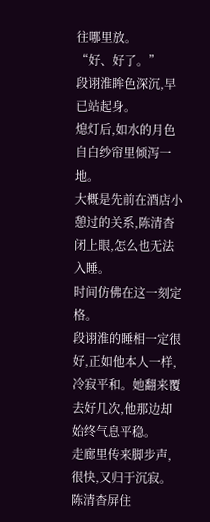往哪里放。
“好、好了。”
段诩淮眸色深沉,早已站起身。
熄灯后,如水的月色自白纱帘里倾泻一地。
大概是先前在酒店小憩过的关系,陈清杳闭上眼,怎么也无法入睡。
时间仿佛在这一刻定格。
段诩淮的睡相一定很好,正如他本人一样,冷寂平和。她翻来覆去好几次,他那边却始终气息平稳。
走廊里传来脚步声,很快,又归于沉寂。
陈清杳屏住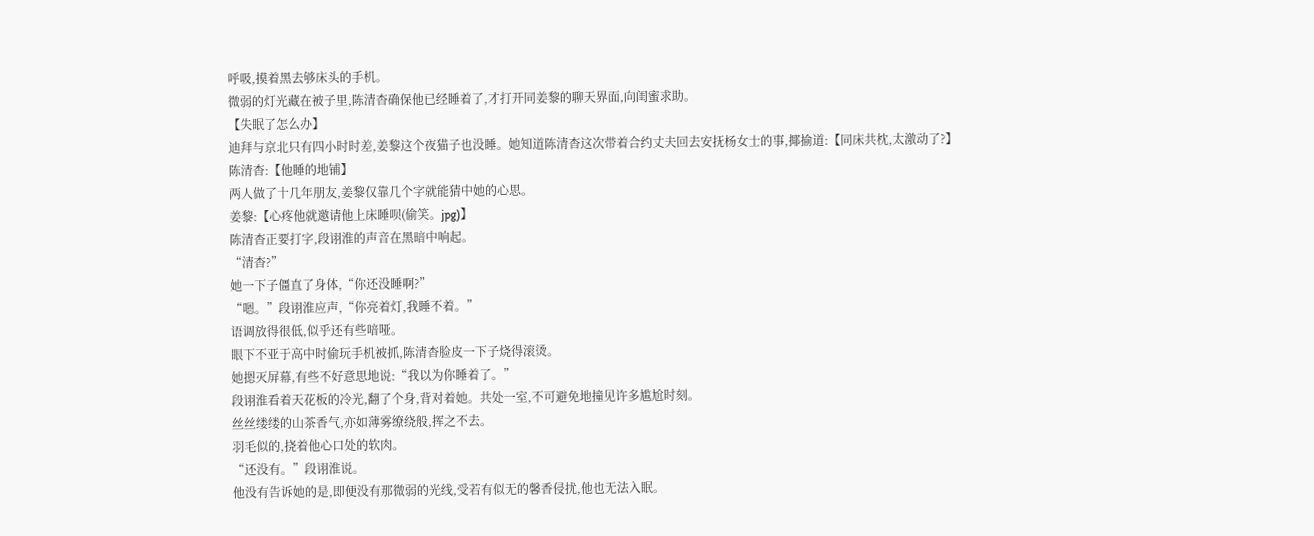呼吸,摸着黑去够床头的手机。
微弱的灯光藏在被子里,陈清杳确保他已经睡着了,才打开同姜黎的聊天界面,向闺蜜求助。
【失眠了怎么办】
迪拜与京北只有四小时时差,姜黎这个夜猫子也没睡。她知道陈清杳这次带着合约丈夫回去安抚杨女士的事,揶揄道:【同床共枕,太激动了?】
陈清杳:【他睡的地铺】
两人做了十几年朋友,姜黎仅靠几个字就能猜中她的心思。
姜黎:【心疼他就邀请他上床睡呗(偷笑。jpg)】
陈清杳正要打字,段诩淮的声音在黑暗中响起。
“清杳?”
她一下子僵直了身体,“你还没睡啊?”
“嗯。”段诩淮应声,“你亮着灯,我睡不着。”
语调放得很低,似乎还有些喑哑。
眼下不亚于高中时偷玩手机被抓,陈清杳脸皮一下子烧得滚烫。
她摁灭屏幕,有些不好意思地说:“我以为你睡着了。”
段诩淮看着天花板的冷光,翻了个身,背对着她。共处一室,不可避免地撞见许多尴尬时刻。
丝丝缕缕的山茶香气,亦如薄雾缭绕般,挥之不去。
羽毛似的,挠着他心口处的软肉。
“还没有。”段诩淮说。
他没有告诉她的是,即便没有那微弱的光线,受若有似无的馨香侵扰,他也无法入眠。